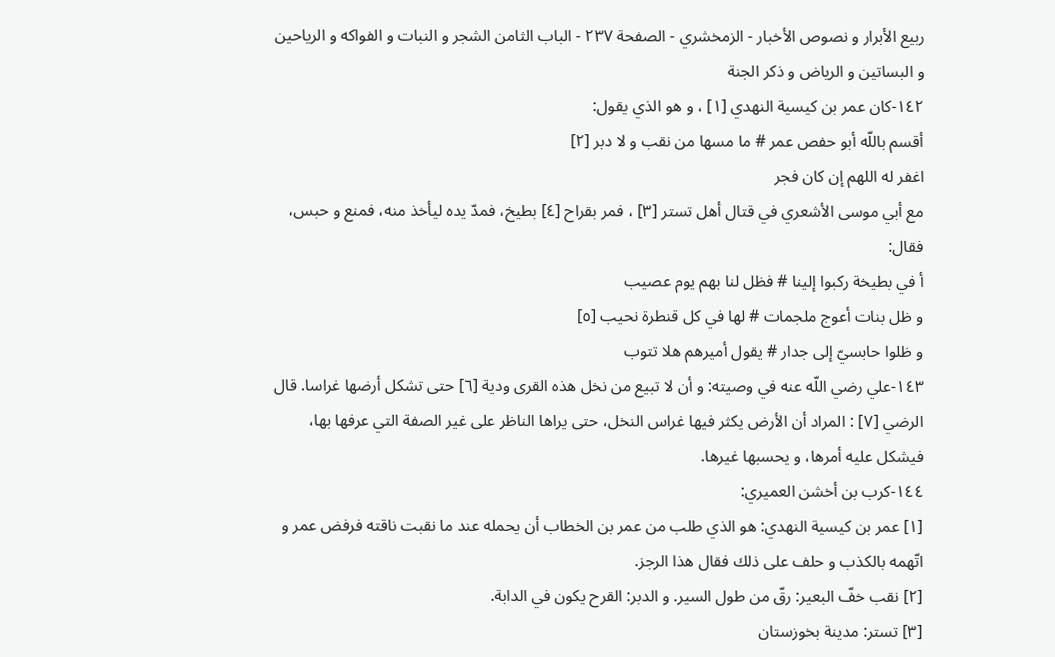ربيع الأبرار و نصوص الأخبار - الزمخشري - الصفحة ٢٣٧ - الباب الثامن الشجر و النبات و الفواكه و الرياحين و البساتين و الرياض و ذكر الجنة
١٤٢-كان عمر بن كيسية النهدي [١] ، و هو الذي يقول:
أقسم باللّه أبو حفص عمر # ما مسها من نقب و لا دبر [٢]
اغفر له اللهم إن كان فجر
مع أبي موسى الأشعري في قتال أهل تستر [٣] ، فمر بقراح [٤] بطيخ، فمدّ يده ليأخذ منه، فمنع و حبس، فقال:
أ في بطيخة ركبوا إلينا # فظل لنا بهم يوم عصيب
و ظل بنات أعوج ملجمات # لها في كل قنطرة نحيب [٥]
و ظلوا حابسيّ إلى جدار # يقول أميرهم هلا تتوب
١٤٣-علي رضي اللّه عنه في وصيته: و أن لا تبيع من نخل هذه القرى ودية [٦] حتى تشكل أرضها غراسا. قال الرضي [٧] : المراد أن الأرض يكثر فيها غراس النخل، حتى يراها الناظر على غير الصفة التي عرفها بها، فيشكل عليه أمرها، و يحسبها غيرها.
١٤٤-كرب بن أخشن العميري:
[١] عمر بن كيسية النهدي: هو الذي طلب من عمر بن الخطاب أن يحمله عند ما نقبت ناقته فرفض عمر و اتّهمه بالكذب و حلف على ذلك فقال هذا الرجز.
[٢] نقب خفّ البعير: رقّ من طول السير. و الدبر: القرح يكون في الدابة.
[٣] تستر: مدينة بخوزستان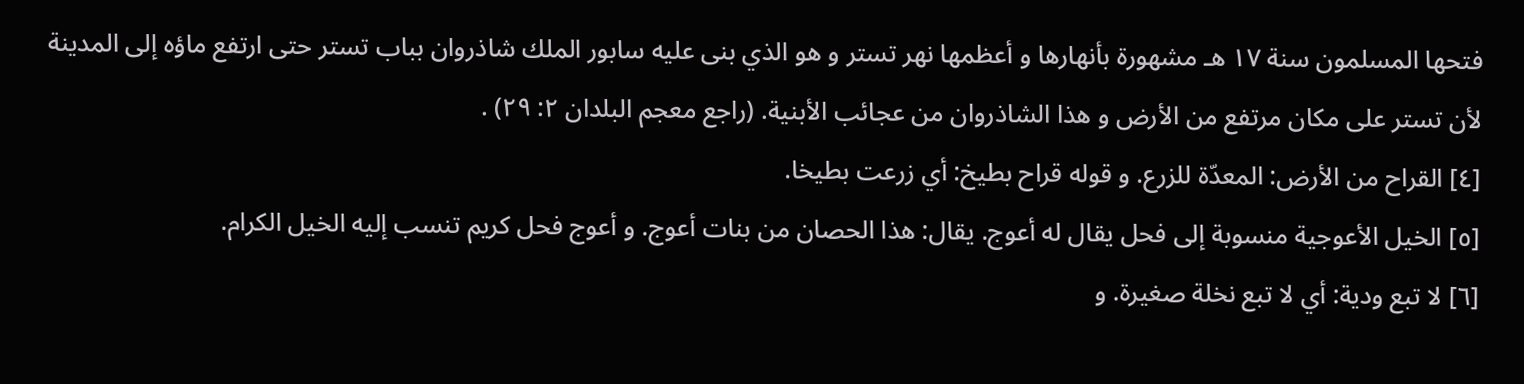فتحها المسلمون سنة ١٧ هـ مشهورة بأنهارها و أعظمها نهر تستر و هو الذي بنى عليه سابور الملك شاذروان بباب تستر حتى ارتفع ماؤه إلى المدينة لأن تستر على مكان مرتفع من الأرض و هذا الشاذروان من عجائب الأبنية. (راجع معجم البلدان ٢: ٢٩) .
[٤] القراح من الأرض: المعدّة للزرع. و قوله قراح بطيخ: أي زرعت بطيخا.
[٥] الخيل الأعوجية منسوبة إلى فحل يقال له أعوج. يقال: هذا الحصان من بنات أعوج. و أعوج فحل كريم تنسب إليه الخيل الكرام.
[٦] لا تبع ودية: أي لا تبع نخلة صغيرة. و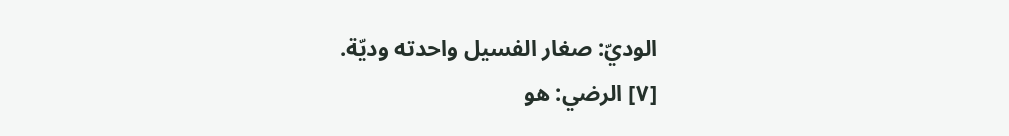الوديّ: صغار الفسيل واحدته وديّة.
[٧] الرضي: هو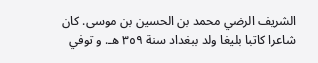الشريف الرضي محمد بن الحسين بن موسى. كان شاعرا كاتبا بليغا ولد ببغداد سنة ٣٥٩ هـ. و توفي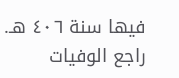فيها سنة ٤٠٦ هـ. راجع الوفيات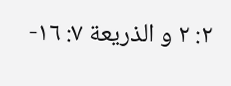٢: ٢ و الذريعة ٧: ١٦-